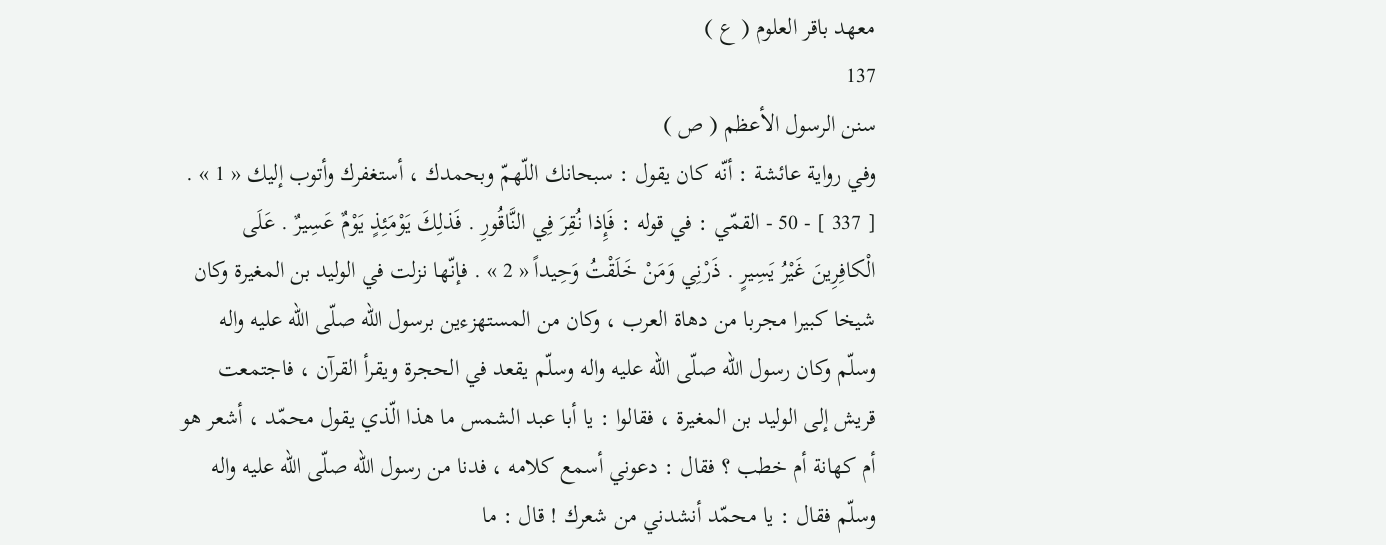معهد باقر العلوم ( ع )
137
سنن الرسول الأعظم ( ص )
وفي رواية عائشة : أنّه كان يقول : سبحانك اللّهمّ وبحمدك ، أستغفرك وأتوب إليك « 1 » . [ 337 ] - 50 - القمّي : في قوله : فَإِذا نُقِرَ فِي النَّاقُورِ . فَذلِكَ يَوْمَئِذٍ يَوْمٌ عَسِيرٌ . عَلَى الْكافِرِينَ غَيْرُ يَسِيرٍ . ذَرْنِي وَمَنْ خَلَقْتُ وَحِيداً « 2 » . فإنّها نزلت في الوليد بن المغيرة وكان شيخا كبيرا مجربا من دهاة العرب ، وكان من المستهزءين برسول اللّه صلّى اللّه عليه واله وسلّم وكان رسول اللّه صلّى اللّه عليه واله وسلّم يقعد في الحجرة ويقرأ القرآن ، فاجتمعت قريش إلى الوليد بن المغيرة ، فقالوا : يا أبا عبد الشمس ما هذا الّذي يقول محمّد ، أشعر هو أم كهانة أم خطب ؟ فقال : دعوني أسمع كلامه ، فدنا من رسول اللّه صلّى اللّه عليه واله وسلّم فقال : يا محمّد أنشدني من شعرك ! قال : ما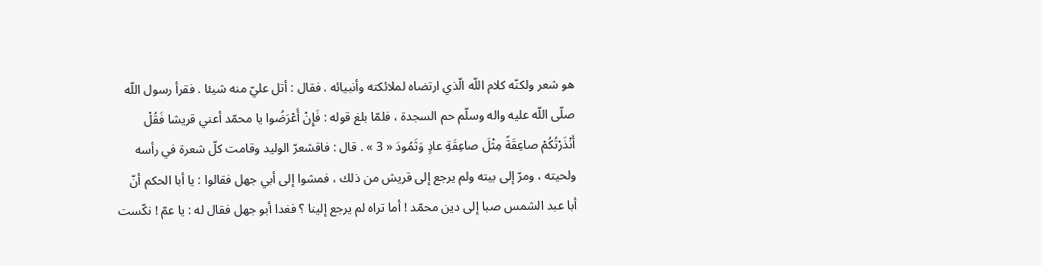هو شعر ولكنّه كلام اللّه الّذي ارتضاه لملائكته وأنبيائه . فقال : أتل عليّ منه شيئا . فقرأ رسول اللّه صلّى اللّه عليه واله وسلّم حم السجدة ، فلمّا بلغ قوله : فَإِنْ أَعْرَضُوا يا محمّد أعني قريشا فَقُلْ أَنْذَرْتُكُمْ صاعِقَةً مِثْلَ صاعِقَةِ عادٍ وَثَمُودَ « 3 » . قال : فاقشعرّ الوليد وقامت كلّ شعرة في رأسه ولحيته ، ومرّ إلى بيته ولم يرجع إلى قريش من ذلك ، فمشوا إلى أبي جهل فقالوا : يا أبا الحكم أنّ أبا عبد الشمس صبا إلى دين محمّد ! أما تراه لم يرجع إلينا ؟ فغدا أبو جهل فقال له : يا عمّ ! نكّست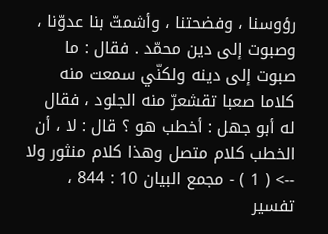رؤوسنا ، وفضحتنا ، وأشمتّ بنا عدوّنا ، وصبوت إلى دين محمّد . فقال : ما صبوت إلى دينه ولكنّي سمعت منه كلاما صعبا تقشعرّ منه الجلود ، فقال له أبو جهل : أخطب هو ؟ قال : لا ، أن الخطب كلام متصل وهذا كلام منثور ولا
--> ( 1 ) - مجمع البيان 10 : 844 ، تفسير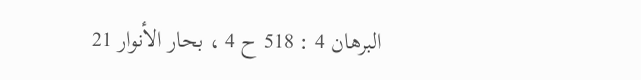البرهان 4 : 518 ح 4 ، بحار الأنوار 21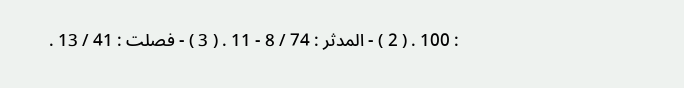: 100 . ( 2 ) - المدثر : 74 / 8 - 11 . ( 3 ) - فصلت : 41 / 13 .